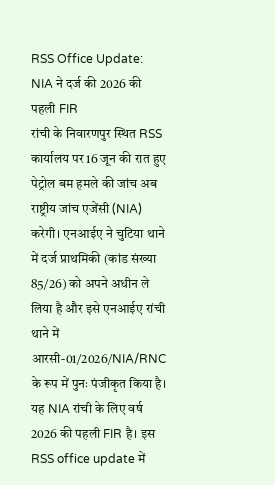RSS Office Update: NIA ने दर्ज की 2026 की पहली FIR
रांची के निवारणपुर स्थित RSS कार्यालय पर 16 जून की रात हुए पेट्रोल बम हमले की जांच अब राष्ट्रीय जांच एजेंसी (NIA) करेगी। एनआईए ने चुटिया थाने में दर्ज प्राथमिकी (कांड संख्या 85/26) को अपने अधीन ले लिया है और इसे एनआईए रांची थाने में आरसी-01/2026/NIA/RNC के रूप में पुनः पंजीकृत किया है।
यह NIA रांची के लिए वर्ष 2026 की पहली FIR है। इस RSS office update में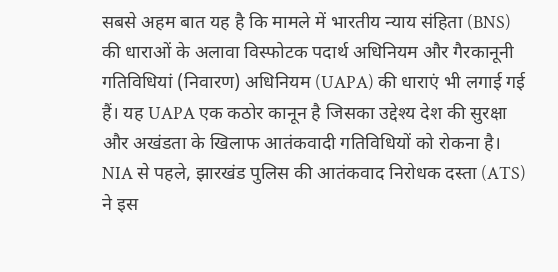सबसे अहम बात यह है कि मामले में भारतीय न्याय संहिता (BNS) की धाराओं के अलावा विस्फोटक पदार्थ अधिनियम और गैरकानूनी गतिविधियां (निवारण) अधिनियम (UAPA) की धाराएं भी लगाई गई हैं। यह UAPA एक कठोर कानून है जिसका उद्देश्य देश की सुरक्षा और अखंडता के खिलाफ आतंकवादी गतिविधियों को रोकना है।
NIA से पहले, झारखंड पुलिस की आतंकवाद निरोधक दस्ता (ATS) ने इस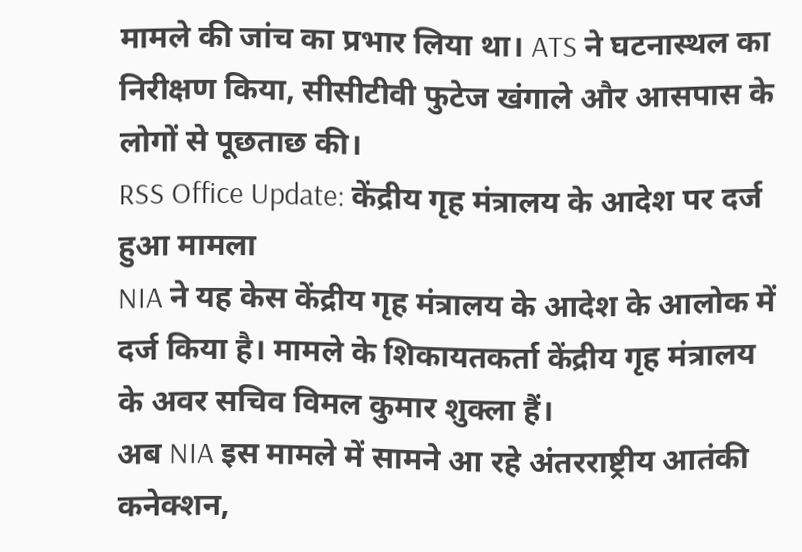मामले की जांच का प्रभार लिया था। ATS ने घटनास्थल का निरीक्षण किया, सीसीटीवी फुटेज खंगाले और आसपास के लोगों से पूछताछ की।
RSS Office Update: केंद्रीय गृह मंत्रालय के आदेश पर दर्ज हुआ मामला
NIA ने यह केस केंद्रीय गृह मंत्रालय के आदेश के आलोक में दर्ज किया है। मामले के शिकायतकर्ता केंद्रीय गृह मंत्रालय के अवर सचिव विमल कुमार शुक्ला हैं।
अब NIA इस मामले में सामने आ रहे अंतरराष्ट्रीय आतंकी कनेक्शन,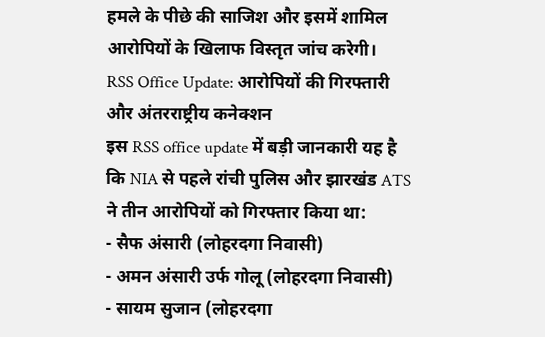हमले के पीछे की साजिश और इसमें शामिल आरोपियों के खिलाफ विस्तृत जांच करेगी।
RSS Office Update: आरोपियों की गिरफ्तारी और अंतरराष्ट्रीय कनेक्शन
इस RSS office update में बड़ी जानकारी यह है कि NIA से पहले रांची पुलिस और झारखंड ATS ने तीन आरोपियों को गिरफ्तार किया था:
- सैफ अंसारी (लोहरदगा निवासी)
- अमन अंसारी उर्फ गोलू (लोहरदगा निवासी)
- सायम सुजान (लोहरदगा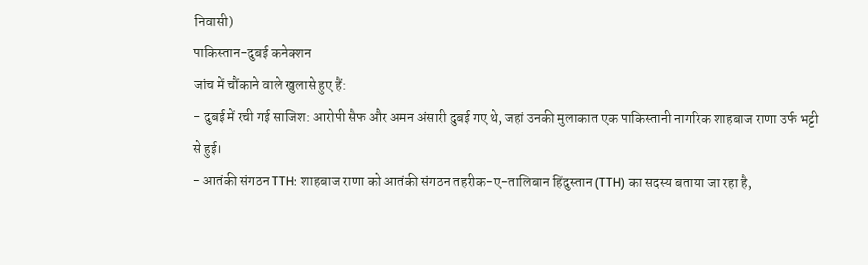निवासी)
पाकिस्तान-दुबई कनेक्शन
जांच में चौंकाने वाले खुलासे हुए हैं:
- दुबई में रची गई साजिश: आरोपी सैफ और अमन अंसारी दुबई गए थे, जहां उनकी मुलाकात एक पाकिस्तानी नागरिक शाहबाज राणा उर्फ भट्टी से हुई।
- आतंकी संगठन TTH: शाहबाज राणा को आतंकी संगठन तहरीक-ए-तालिबान हिंदुस्तान (TTH) का सदस्य बताया जा रहा है,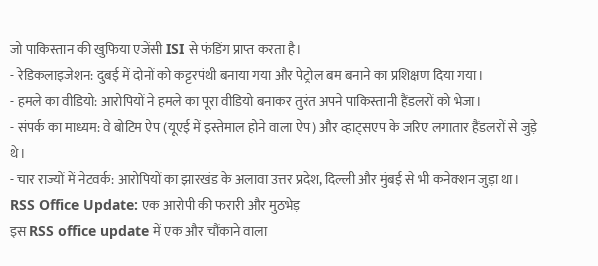जो पाकिस्तान की खुफिया एजेंसी ISI से फंडिंग प्राप्त करता है।
- रेडिकलाइजेशन: दुबई में दोनों को कट्टरपंथी बनाया गया और पेट्रोल बम बनाने का प्रशिक्षण दिया गया।
- हमले का वीडियो: आरोपियों ने हमले का पूरा वीडियो बनाकर तुरंत अपने पाकिस्तानी हैंडलरों को भेजा।
- संपर्क का माध्यम: वे बोटिम ऐप (यूएई में इस्तेमाल होने वाला ऐप) और व्हाट्सएप के जरिए लगातार हैंडलरों से जुड़े थे।
- चार राज्यों में नेटवर्क: आरोपियों का झारखंड के अलावा उत्तर प्रदेश, दिल्ली और मुंबई से भी कनेक्शन जुड़ा था।
RSS Office Update: एक आरोपी की फरारी और मुठभेड़
इस RSS office update में एक और चौंकाने वाला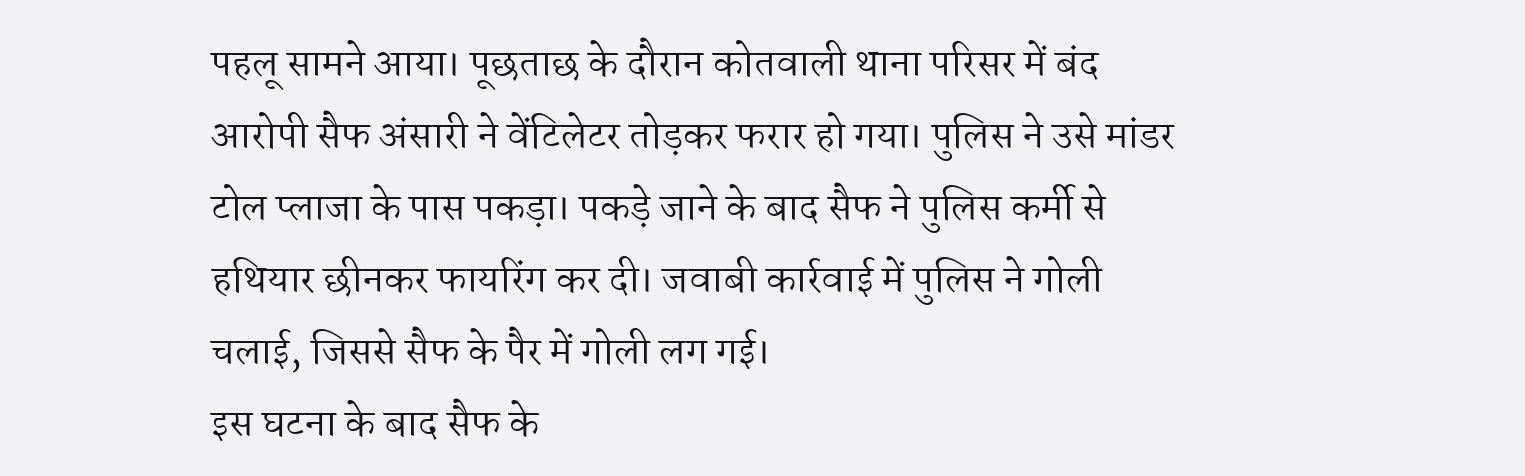पहलू सामने आया। पूछताछ के दौरान कोतवाली थाना परिसर में बंद आरोपी सैफ अंसारी ने वेंटिलेटर तोड़कर फरार हो गया। पुलिस ने उसे मांडर टोल प्लाजा के पास पकड़ा। पकड़े जाने के बाद सैफ ने पुलिस कर्मी से हथियार छीनकर फायरिंग कर दी। जवाबी कार्रवाई में पुलिस ने गोली चलाई, जिससे सैफ के पैर में गोली लग गई।
इस घटना के बाद सैफ के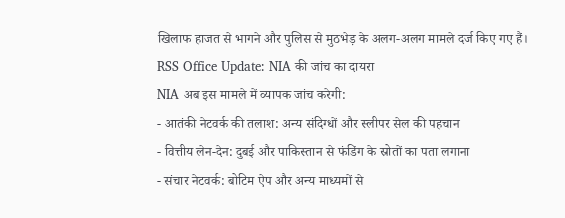खिलाफ हाजत से भागने और पुलिस से मुठभेड़ के अलग-अलग मामले दर्ज किए गए हैं।
RSS Office Update: NIA की जांच का दायरा
NIA अब इस मामले में व्यापक जांच करेगी:
- आतंकी नेटवर्क की तलाश: अन्य संदिग्धों और स्लीपर सेल की पहचान
- वित्तीय लेन-देन: दुबई और पाकिस्तान से फंडिंग के स्रोतों का पता लगाना
- संचार नेटवर्क: बोटिम ऐप और अन्य माध्यमों से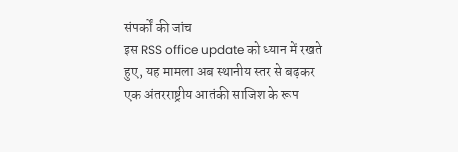संपर्कों की जांच
इस RSS office update को ध्यान में रखते हुए, यह मामला अब स्थानीय स्तर से बढ़कर एक अंतरराष्ट्रीय आतंकी साजिश के रूप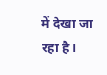में देखा जा रहा है।